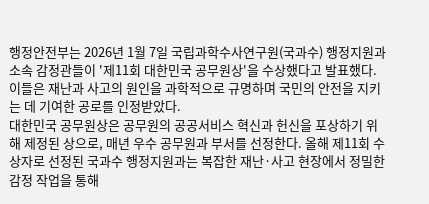행정안전부는 2026년 1월 7일 국립과학수사연구원(국과수) 행정지원과 소속 감정관들이 '제11회 대한민국 공무원상'을 수상했다고 발표했다. 이들은 재난과 사고의 원인을 과학적으로 규명하며 국민의 안전을 지키는 데 기여한 공로를 인정받았다.
대한민국 공무원상은 공무원의 공공서비스 혁신과 헌신을 포상하기 위해 제정된 상으로, 매년 우수 공무원과 부서를 선정한다. 올해 제11회 수상자로 선정된 국과수 행정지원과는 복잡한 재난·사고 현장에서 정밀한 감정 작업을 통해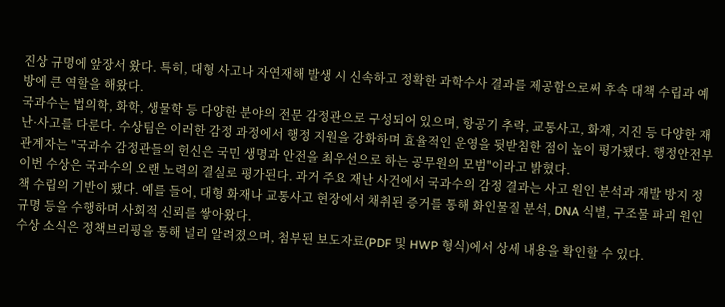진상 규명에 앞장서 왔다. 특히, 대형 사고나 자연재해 발생 시 신속하고 정확한 과학수사 결과를 제공함으로써 후속 대책 수립과 예방에 큰 역할을 해왔다.
국과수는 법의학, 화학, 생물학 등 다양한 분야의 전문 감정관으로 구성되어 있으며, 항공기 추락, 교통사고, 화재, 지진 등 다양한 재난·사고를 다룬다. 수상팀은 이러한 감정 과정에서 행정 지원을 강화하며 효율적인 운영을 뒷받침한 점이 높이 평가됐다. 행정안전부 관계자는 "국과수 감정관들의 헌신은 국민 생명과 안전을 최우선으로 하는 공무원의 모범"이라고 밝혔다.
이번 수상은 국과수의 오랜 노력의 결실로 평가된다. 과거 주요 재난 사건에서 국과수의 감정 결과는 사고 원인 분석과 재발 방지 정책 수립의 기반이 됐다. 예를 들어, 대형 화재나 교통사고 현장에서 채취된 증거를 통해 화인물질 분석, DNA 식별, 구조물 파괴 원인 규명 등을 수행하며 사회적 신뢰를 쌓아왔다.
수상 소식은 정책브리핑을 통해 널리 알려졌으며, 첨부된 보도자료(PDF 및 HWP 형식)에서 상세 내용을 확인할 수 있다.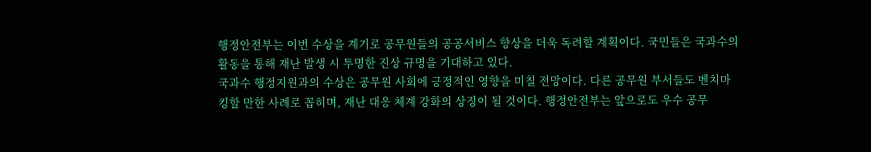행정안전부는 이번 수상을 계기로 공무원들의 공공서비스 향상을 더욱 독려할 계획이다. 국민들은 국과수의 활동을 통해 재난 발생 시 투명한 진상 규명을 기대하고 있다.
국과수 행정지원과의 수상은 공무원 사회에 긍정적인 영향을 미칠 전망이다. 다른 공무원 부서들도 벤치마킹할 만한 사례로 꼽히며, 재난 대응 체계 강화의 상징이 될 것이다. 행정안전부는 앞으로도 우수 공무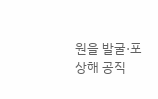원을 발굴·포상해 공직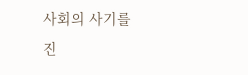사회의 사기를 진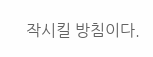작시킬 방침이다.